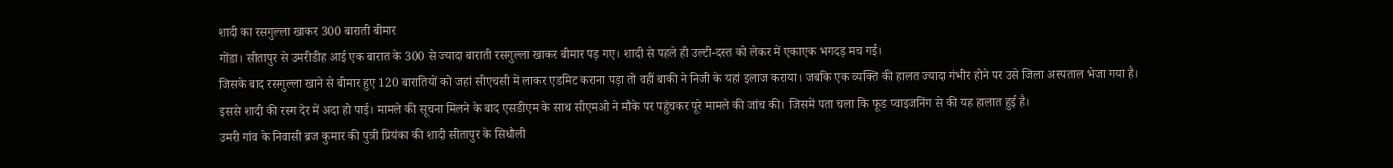शादी का रसगुल्ला खाकर 300 बाराती बीमार
गोंडा। सीतापुर से उमरीडीह आई एक बारात के 300 से ज्यादा बाराती रसगुल्ला खाकर बीमार पड़ गए। शादी से पहले ही उल्टी-दस्त को लेकर में एकाएक भगदड़ मच गई।
जिसके बाद रसगुल्ला खाने से बीमार हुए 120 बारातियों को जहां सीएचसी में लाकर एडमिट कराना पड़ा तो वहीं बाकी ने निजी के यहां इलाज कराया। जबकि एक व्यक्ति की हालत ज्यादा गंभीर होने पर उसे जिला अस्पताल भेजा गया है।
इससे शादी की रस्म देर में अदा हो पाई। मामले की सूचना मिलने के बाद एसडीएम के साथ सीएमओ ने मौके पर पहुंचकर पूरे मामले की जांच की। जिसमें पता चला कि फूड प्वाइजनिंग से की यह हालात हुई है।
उमरी गांव के निवासी ब्रज कुमार की पुत्री प्रियंका की शादी सीतापुर के सिधौली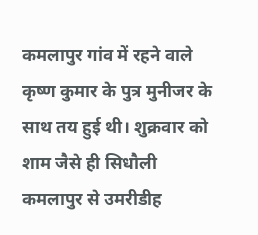कमलापुर गांव में रहने वाले कृष्ण कुमार के पुत्र मुनीजर के साथ तय हुई थी। शुक्रवार को शाम जैसे ही सिधौली कमलापुर से उमरीडीह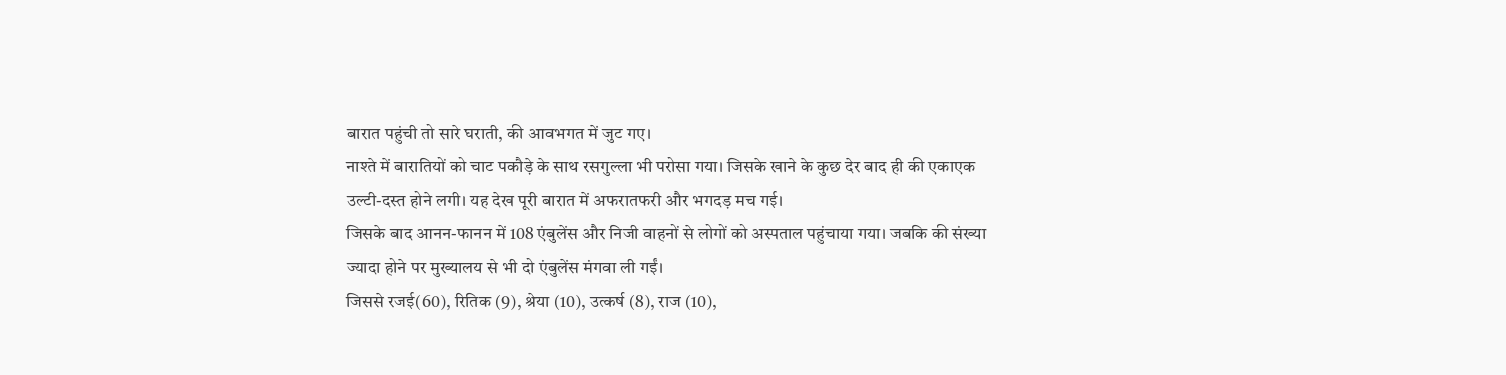बारात पहुंची तो सारे घराती, की आवभगत में जुट गए।
नाश्ते में बारातियों को चाट पकौड़े के साथ रसगुल्ला भी परोसा गया। जिसके खाने के कुछ देर बाद ही की एकाएक उल्टी-दस्त होने लगी। यह देख पूरी बारात में अफरातफरी और भगदड़ मच गई।
जिसके बाद आनन-फानन में 108 एंबुलेंस और निजी वाहनों से लोगों को अस्पताल पहुंचाया गया। जबकि की संख्या ज्यादा होने पर मुख्यालय से भी दो एंबुलेंस मंगवा ली गईं।
जिससे रजई(60), रितिक (9), श्रेया (10), उत्कर्ष (8), राज (10),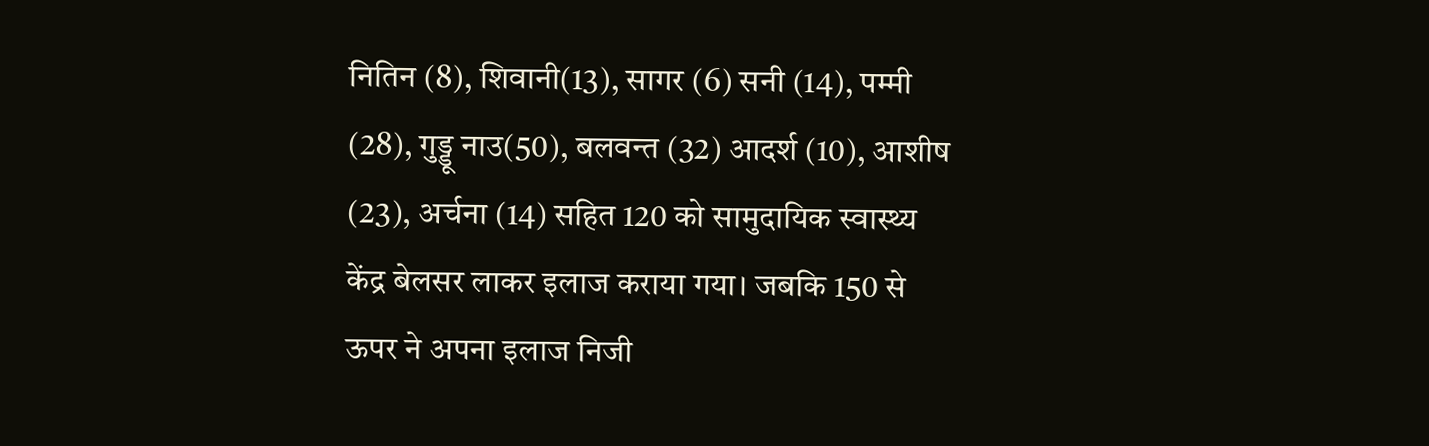नितिन (8), शिवानी(13), सागर (6) सनी (14), पम्मी (28), गुड्डू नाउ(50), बलवन्त (32) आदर्श (10), आशीष (23), अर्चना (14) सहित 120 को सामुदायिक स्वास्थ्य केंद्र बेलसर लाकर इलाज कराया गया। जबकि 150 से ऊपर ने अपना इलाज निजी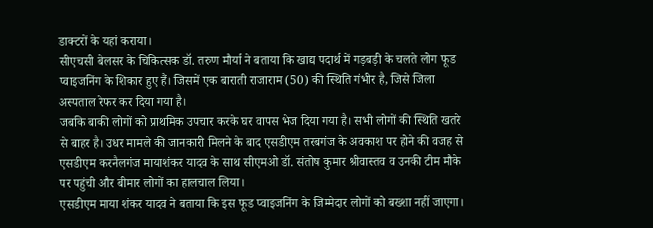डाक्टरों के यहां कराया।
सीएचसी बेलसर के चिकित्सक डॉ. तरुण मौर्या ने बताया कि खाद्य पदार्थ में गड़बड़ी के चलते लोग फूड प्वाइजनिंग के शिकार हुए हैं। जिसमें एक बाराती राजाराम (50) की स्थिति गंभीर है, जिसे जिला अस्पताल रेफर कर दिया गया है।
जबकि बाकी लोगों को प्राथमिक उपचार करके घर वापस भेज दिया गया है। सभी लोगों की स्थिति खतरे से बाहर है। उधर मामले की जानकारी मिलने के बाद एसडीएम तरबगंज के अवकाश पर होने की वजह से एसडीएम करनैलगंज मायाशंकर यादव के साथ सीएमओ डॉ. संतोष कुमार श्रीवास्तव व उनकी टीम मौके पर पहुंची और बीमार लोगों का हालचाल लिया।
एसडीएम माया शंकर यादव ने बताया कि इस फूड प्वाइजनिंग के जिम्मेदार लोगों को बख्शा नहीं जाएगा।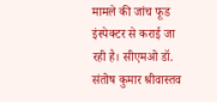मामले की जांच फूड इंस्पेक्टर से कराई जा रही है। सीएमओ डॉ. संतोष कुमार श्रीवास्तव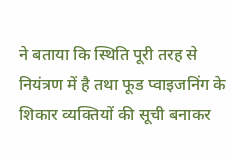ने बताया कि स्थिति पूरी तरह से नियंत्रण में है तथा फूड प्वाइजनिंग के शिकार व्यक्तियों की सूची बनाकर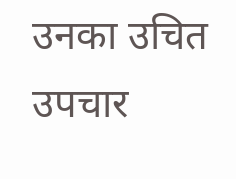उनका उचित उपचार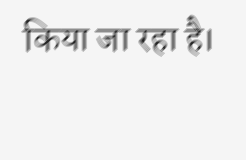किया जा रहा है।